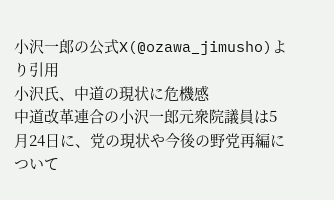小沢一郎の公式X(@ozawa_jimusho)より引用
小沢氏、中道の現状に危機感
中道改革連合の小沢一郎元衆院議員は5月24日に、党の現状や今後の野党再編について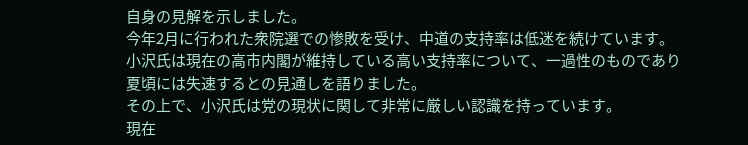自身の見解を示しました。
今年2月に行われた衆院選での惨敗を受け、中道の支持率は低迷を続けています。
小沢氏は現在の高市内閣が維持している高い支持率について、一過性のものであり夏頃には失速するとの見通しを語りました。
その上で、小沢氏は党の現状に関して非常に厳しい認識を持っています。
現在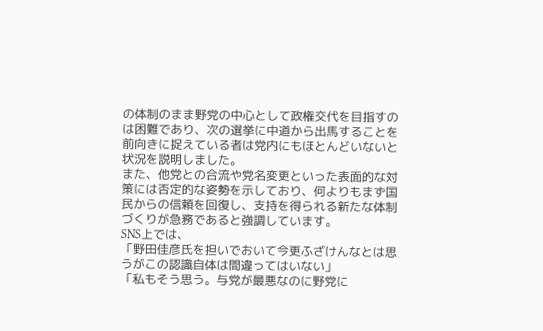の体制のまま野党の中心として政権交代を目指すのは困難であり、次の選挙に中道から出馬することを前向きに捉えている者は党内にもほとんどいないと状況を説明しました。
また、他党との合流や党名変更といった表面的な対策には否定的な姿勢を示しており、何よりもまず国民からの信頼を回復し、支持を得られる新たな体制づくりが急務であると強調しています。
SNS上では、
「野田佳彦氏を担いでおいて今更ふざけんなとは思うがこの認識自体は間違ってはいない」
「私もそう思う。与党が最悪なのに野党に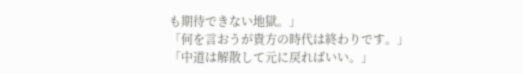も期待できない地獄。」
「何を言おうが貴方の時代は終わりです。」
「中道は解散して元に戻ればいい。」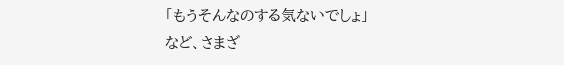「もうそんなのする気ないでしょ」
など、さまざ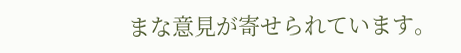まな意見が寄せられています。